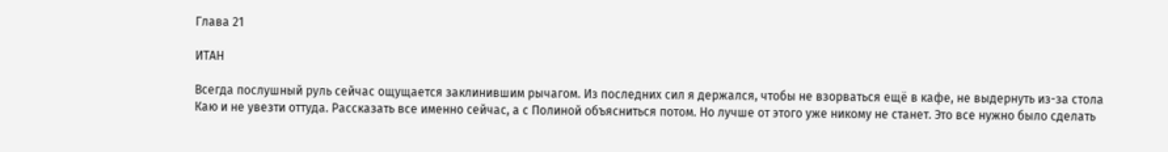Глава 21

ИТАН

Всегда послушный руль сейчас ощущается заклинившим рычагом. Из последних сил я держался, чтобы не взорваться ещё в кафе, не выдернуть из-за стола Каю и не увезти оттуда. Рассказать все именно сейчас, а с Полиной объясниться потом. Но лучше от этого уже никому не станет. Это все нужно было сделать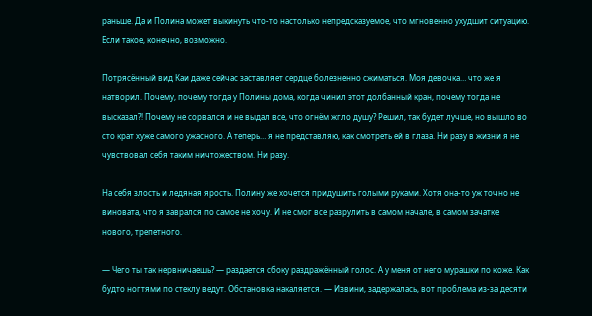раньше. Да и Полина может выкинуть что-то настолько непредсказуемое, что мгновенно ухудшит ситуацию. Если такое, конечно, возможно.

Потрясённый вид Каи даже сейчас заставляет сердце болезненно сжиматься. Моя девочка… что же я натворил. Почему, почему тогда у Полины дома, когда чинил этот долбанный кран, почему тогда не высказал?! Почему не сорвался и не выдал все, что огнём жгло душу? Решил, так будет лучше, но вышло во сто крат хуже самого ужасного. А теперь… я не представляю, как смотреть ей в глаза. Ни разу в жизни я не чувствовал себя таким ничтожеством. Ни разу.

На себя злость и ледяная ярость. Полину же хочется придушить голыми руками. Хотя она-то уж точно не виновата, что я заврался по самое не хочу. И не смог все разрулить в самом начале, в самом зачатке нового, трепетного.

— Чего ты так нервничаешь? — раздается сбоку раздражённый голос. А у меня от него мурашки по коже. Как будто ногтями по стеклу ведут. Обстановка накаляется. — Извини, задержалась, вот проблема из-за десяти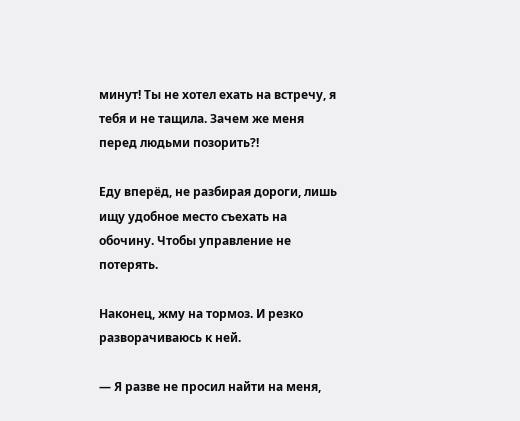минут! Ты не хотел ехать на встречу, я тебя и не тащила. Зачем же меня перед людьми позорить?!

Еду вперёд, не разбирая дороги, лишь ищу удобное место съехать на обочину. Чтобы управление не потерять.

Наконец, жму на тормоз. И резко разворачиваюсь к ней.

— Я разве не просил найти на меня,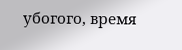убогого, время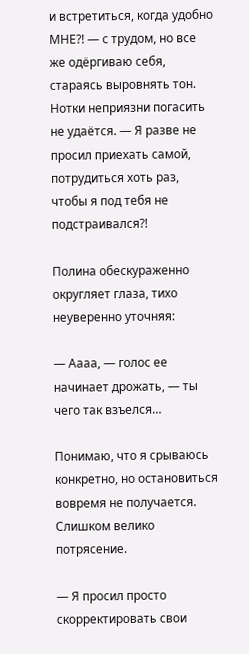и встретиться, когда удобно МНЕ?! — с трудом, но все же одёргиваю себя, стараясь выровнять тон. Нотки неприязни погасить не удаётся. — Я разве не просил приехать самой, потрудиться хоть раз, чтобы я под тебя не подстраивался?!

Полина обескураженно округляет глаза, тихо неуверенно уточняя:

— Аааа, — голос ее начинает дрожать, — ты чего так взъелся…

Понимаю, что я срываюсь конкретно, но остановиться вовремя не получается. Слишком велико потрясение.

— Я просил просто скорректировать свои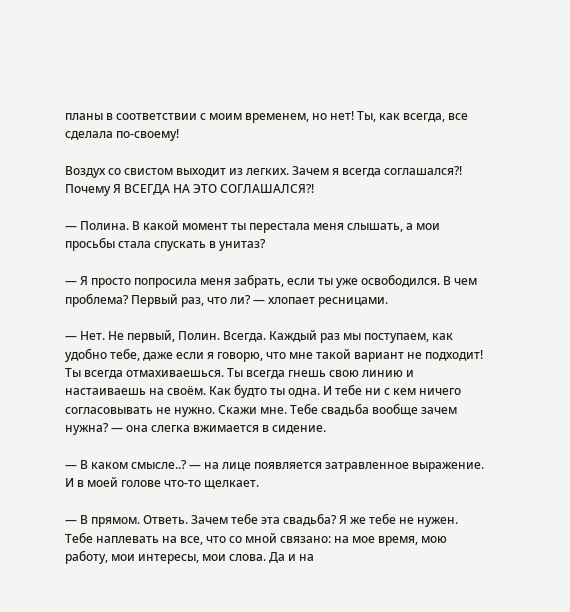планы в соответствии с моим временем, но нет! Ты, как всегда, все сделала по-своему!

Воздух со свистом выходит из легких. Зачем я всегда соглашался?! Почему Я ВСЕГДА НА ЭТО СОГЛАШАЛСЯ?!

— Полина. В какой момент ты перестала меня слышать, а мои просьбы стала спускать в унитаз?

— Я просто попросила меня забрать, если ты уже освободился. В чем проблема? Первый раз, что ли? — хлопает ресницами.

— Нет. Не первый, Полин. Всегда. Каждый раз мы поступаем, как удобно тебе, даже если я говорю, что мне такой вариант не подходит! Ты всегда отмахиваешься. Ты всегда гнешь свою линию и настаиваешь на своём. Как будто ты одна. И тебе ни с кем ничего согласовывать не нужно. Скажи мне. Тебе свадьба вообще зачем нужна? — она слегка вжимается в сидение.

— В каком смысле..? — на лице появляется затравленное выражение. И в моей голове что-то щелкает.

— В прямом. Ответь. Зачем тебе эта свадьба? Я же тебе не нужен. Тебе наплевать на все, что со мной связано: на мое время, мою работу, мои интересы, мои слова. Да и на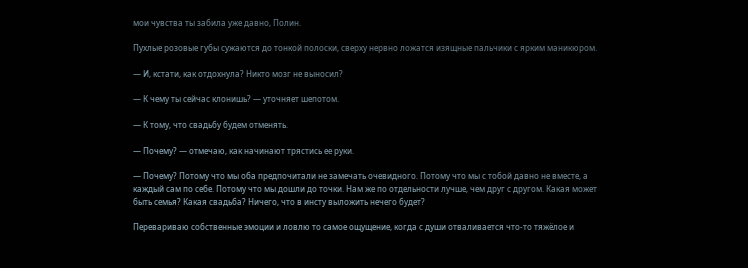мои чувства ты забила уже давно, Полин.

Пухлые розовые губы сужаются до тонкой полоски, сверху нервно ложатся изящные пальчики с ярким маникюром.

— И, кстати, как отдохнула? Никто мозг не выносил?

— К чему ты сейчас клонишь? — уточняет шепотом.

— К тому, что свадьбу будем отменять.

— Почему? — отмечаю, как начинают трястись ее руки.

— Почему? Потому что мы оба предпочитали не замечать очевидного. Потому что мы с тобой давно не вместе, а каждый сам по себе. Потому что мы дошли до точки. Нам же по отдельности лучше, чем друг с другом. Какая может быть семья? Какая свадьба? Ничего, что в инсту выложить нечего будет?

Перевариваю собственные эмоции и ловлю то самое ощущение, когда с души отваливается что-то тяжёлое и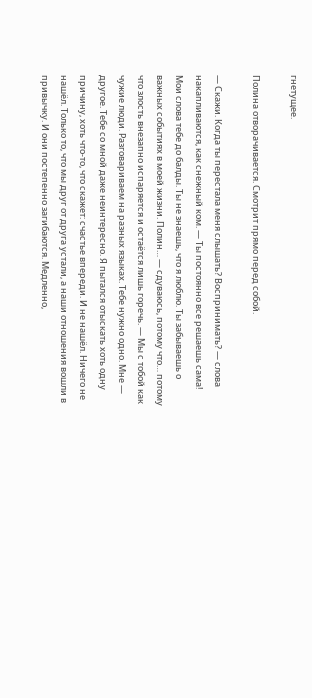гнетущее.

Полина отворачивается. Смотрит прямо перед собой.

— Скажи. Когда ты перестала меня слышать? Воспринимать? — слова накапливаются, как снежный ком. — Ты постоянно все решаешь сама! Мои слова тебе до балды. Ты не знаешь, что я люблю. Ты забываешь о важных событиях в моей жизни. Полин… — сдуваюсь, потому что… потому что злость внезапно испаряется и остаётся лишь горечь. — Мы с тобой как чужие люди. Разговариваем на разных языках. Тебе нужно одно. Мне — другое. Тебе со мной даже неинтересно. Я пытался отыскать хоть одну причину, хоть что-то, что скажет: счастье впереди. И не нашёл. Ничего не нашёл. Только то, что мы друг от друга устали, а наши отношения вошли в привычку. И они постепенно загибаются. Медленно,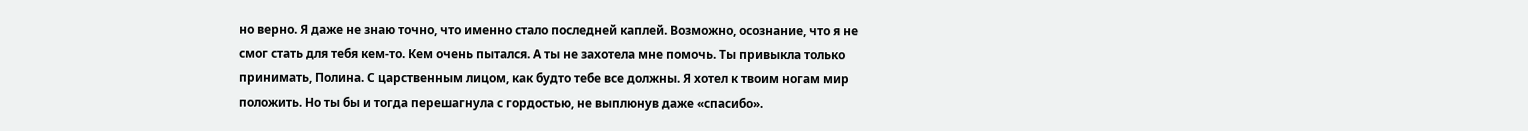но верно. Я даже не знаю точно, что именно стало последней каплей. Возможно, осознание, что я не смог стать для тебя кем-то. Кем очень пытался. А ты не захотела мне помочь. Ты привыкла только принимать, Полина. С царственным лицом, как будто тебе все должны. Я хотел к твоим ногам мир положить. Но ты бы и тогда перешагнула с гордостью, не выплюнув даже «спасибо».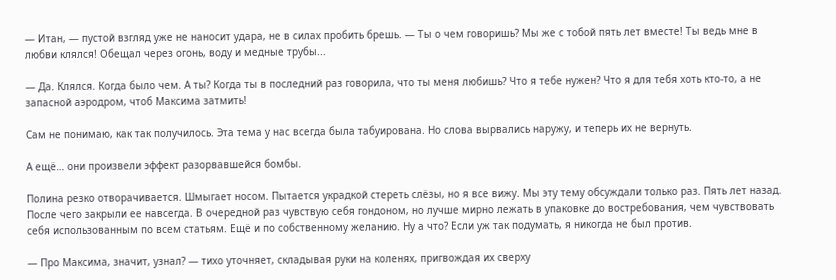— Итан, — пустой взгляд уже не наносит удара, не в силах пробить брешь. — Ты о чем говоришь? Мы же с тобой пять лет вместе! Ты ведь мне в любви клялся! Обещал через огонь, воду и медные трубы...

— Да. Клялся. Когда было чем. А ты? Когда ты в последний раз говорила, что ты меня любишь? Что я тебе нужен? Что я для тебя хоть кто-то, а не запасной аэродром, чтоб Максима затмить!

Сам не понимаю, как так получилось. Эта тема у нас всегда была табуирована. Но слова вырвались наружу, и теперь их не вернуть.

А ещё… они произвели эффект разорвавшейся бомбы.

Полина резко отворачивается. Шмыгает носом. Пытается украдкой стереть слёзы, но я все вижу. Мы эту тему обсуждали только раз. Пять лет назад. После чего закрыли ее навсегда. В очередной раз чувствую себя гондоном, но лучше мирно лежать в упаковке до востребования, чем чувствовать себя использованным по всем статьям. Ещё и по собственному желанию. Ну а что? Если уж так подумать, я никогда не был против.

— Про Максима, значит, узнал? — тихо уточняет, складывая руки на коленях, пригвождая их сверху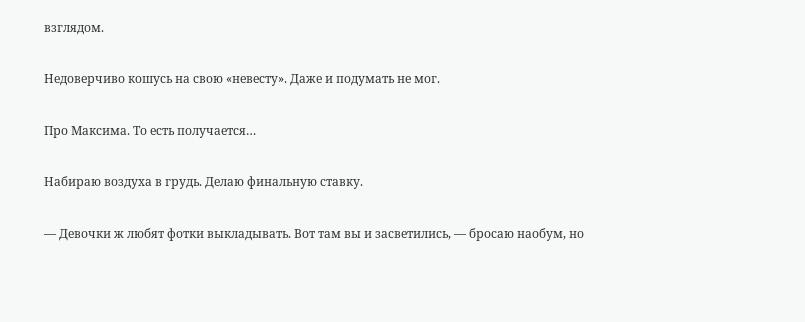взглядом.

Недоверчиво кошусь на свою «невесту». Даже и подумать не мог.

Про Максима. То есть получается…

Набираю воздуха в грудь. Делаю финальную ставку.

— Девочки ж любят фотки выкладывать. Вот там вы и засветились, — бросаю наобум, но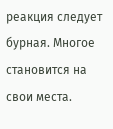реакция следует бурная. Многое становится на свои места.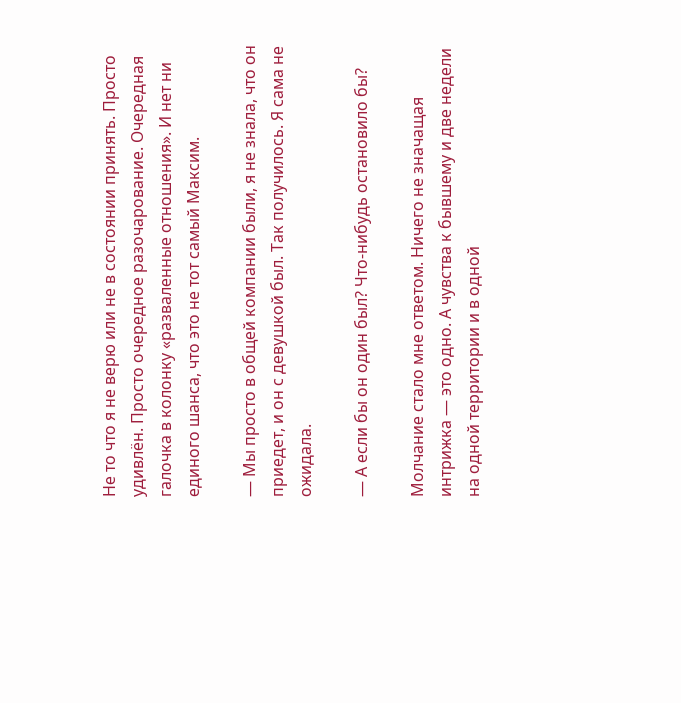Не то что я не верю или не в состоянии принять. Просто удивлён. Просто очередное разочарование. Очередная галочка в колонку «разваленные отношения». И нет ни единого шанса, что это не тот самый Максим.

— Мы просто в общей компании были, я не знала, что он приедет, и он с девушкой был. Так получилось. Я сама не ожидала.

— А если бы он один был? Что-нибудь остановило бы?

Молчание стало мне ответом. Ничего не значащая интрижка — это одно. А чувства к бывшему и две недели на одной территории и в одной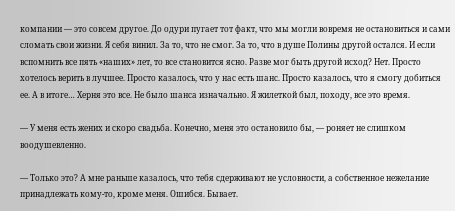компании — это совсем другое. До одури пугает тот факт, что мы могли вовремя не остановиться и сами сломать свои жизни. Я себя винил. За то, что не смог. За то, что в душе Полины другой остался. И если вспомнить все пять «наших» лет, то все становится ясно. Разве мог быть другой исход? Нет. Просто хотелось верить в лучшее. Просто казалось, что у нас есть шанс. Просто казалось, что я смогу добиться ее. А в итоге… Херня это все. Не было шанса изначально. Я жилеткой был, походу, все это время.

— У меня есть жених и скоро свадьба. Конечно, меня это остановило бы, — роняет не слишком воодушевленно.

— Только это? А мне раньше казалось, что тебя сдерживают не условности, а собственное нежелание принадлежать кому-то, кроме меня. Ошибся. Бывает.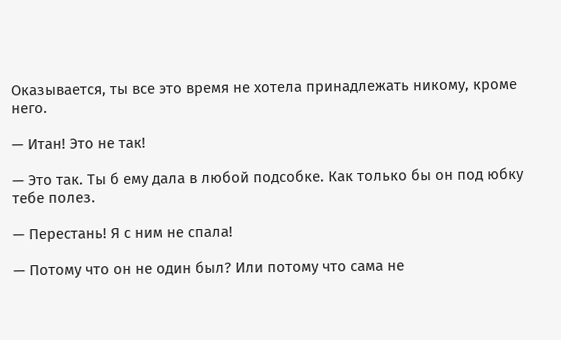Оказывается, ты все это время не хотела принадлежать никому, кроме него.

— Итан! Это не так!

— Это так. Ты б ему дала в любой подсобке. Как только бы он под юбку тебе полез.

— Перестань! Я с ним не спала!

— Потому что он не один был? Или потому что сама не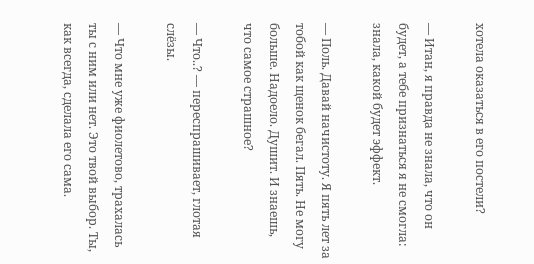хотела оказаться в его постели?

— Итан, я правда не знала, что он будет, а тебе признаться я не смогла: знала, какой будет эффект.

— Поль. Давай начистоту. Я пять лет за тобой как щенок бегал. Пять. Не могу больше. Надоело. Душит. И знаешь, что самое страшное?

— Что..? — переспрашивает, глотая слёзы.

— Что мне уже фиолетово, трахалась ты с ним или нет. Это твой выбор. Ты, как всегда, сделала его сама.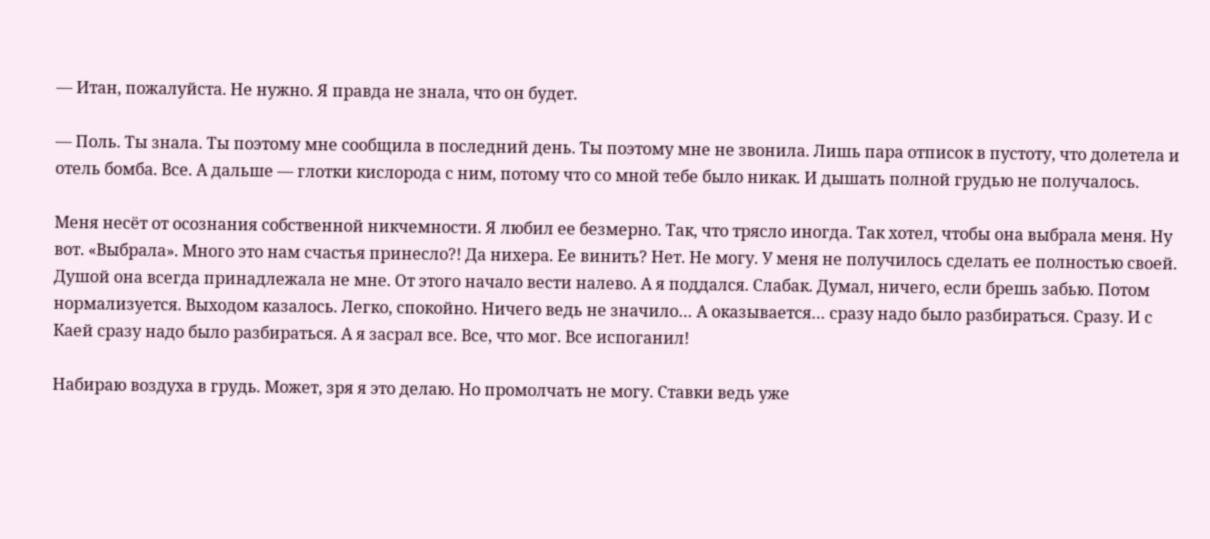— Итан, пожалуйста. Не нужно. Я правда не знала, что он будет.

— Поль. Ты знала. Ты поэтому мне сообщила в последний день. Ты поэтому мне не звонила. Лишь пара отписок в пустоту, что долетела и отель бомба. Все. А дальше — глотки кислорода с ним, потому что со мной тебе было никак. И дышать полной грудью не получалось.

Меня несёт от осознания собственной никчемности. Я любил ее безмерно. Так, что трясло иногда. Так хотел, чтобы она выбрала меня. Ну вот. «Выбрала». Много это нам счастья принесло?! Да нихера. Ее винить? Нет. Не могу. У меня не получилось сделать ее полностью своей. Душой она всегда принадлежала не мне. От этого начало вести налево. А я поддался. Слабак. Думал, ничего, если брешь забью. Потом нормализуется. Выходом казалось. Легко, спокойно. Ничего ведь не значило… А оказывается… сразу надо было разбираться. Сразу. И с Каей сразу надо было разбираться. А я засрал все. Все, что мог. Все испоганил!

Набираю воздуха в грудь. Может, зря я это делаю. Но промолчать не могу. Ставки ведь уже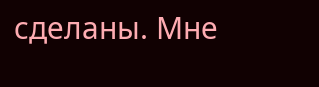сделаны. Мне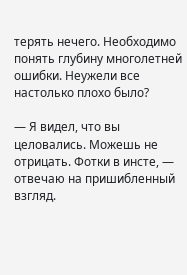терять нечего. Необходимо понять глубину многолетней ошибки. Неужели все настолько плохо было?

— Я видел, что вы целовались. Можешь не отрицать. Фотки в инсте, — отвечаю на пришибленный взгляд.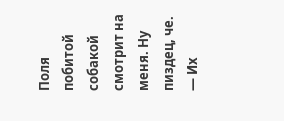Поля побитой собакой смотрит на меня. Ну пиздец, че. — Их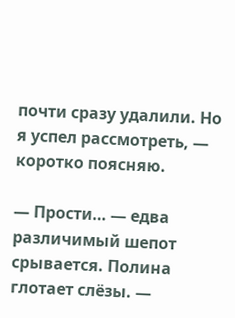почти сразу удалили. Но я успел рассмотреть, — коротко поясняю.

— Прости… — едва различимый шепот срывается. Полина глотает слёзы. —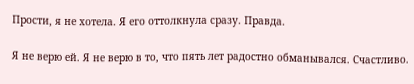Прости, я не хотела. Я его оттолкнула сразу. Правда.

Я не верю ей. Я не верю в то, что пять лет радостно обманывался. Счастливо.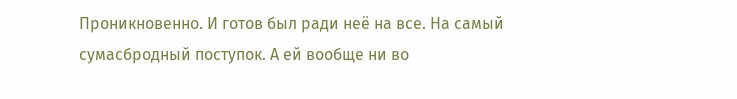Проникновенно. И готов был ради неё на все. На самый сумасбродный поступок. А ей вообще ни во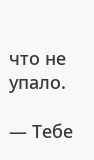что не упало.

— Тебе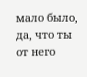мало было, да, что ты от него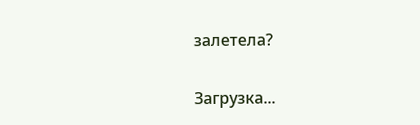залетела?

Загрузка...